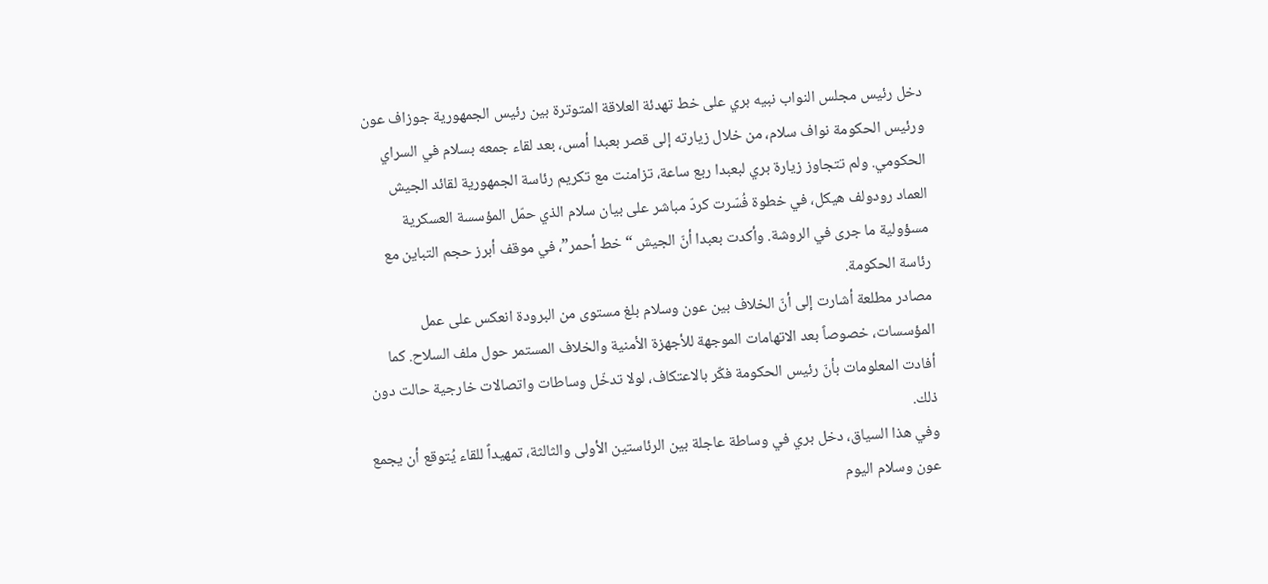دخل رئيس مجلس النواب نبيه بري على خط تهدئة العلاقة المتوترة بين رئيس الجمهورية جوزاف عون ورئيس الحكومة نواف سلام، من خلال زيارته إلى قصر بعبدا أمس، بعد لقاء جمعه بسلام في السراي الحكومي. ولم تتجاوز زيارة بري لبعبدا ربع ساعة، تزامنت مع تكريم رئاسة الجمهورية لقائد الجيش العماد رودولف هيكل، في خطوة فُسّرت كردّ مباشر على بيان سلام الذي حمّل المؤسسة العسكرية مسؤولية ما جرى في الروشة. وأكدت بعبدا أنّ الجيش “خط أحمر”، في موقف أبرز حجم التباين مع رئاسة الحكومة.
مصادر مطلعة أشارت إلى أنّ الخلاف بين عون وسلام بلغ مستوى من البرودة انعكس على عمل المؤسسات، خصوصاً بعد الاتهامات الموجهة للأجهزة الأمنية والخلاف المستمر حول ملف السلاح. كما أفادت المعلومات بأنّ رئيس الحكومة فكّر بالاعتكاف، لولا تدخّل وساطات واتصالات خارجية حالت دون ذلك.
وفي هذا السياق، دخل بري في وساطة عاجلة بين الرئاستين الأولى والثالثة، تمهيداً للقاء يُتوقع أن يجمع عون وسلام اليوم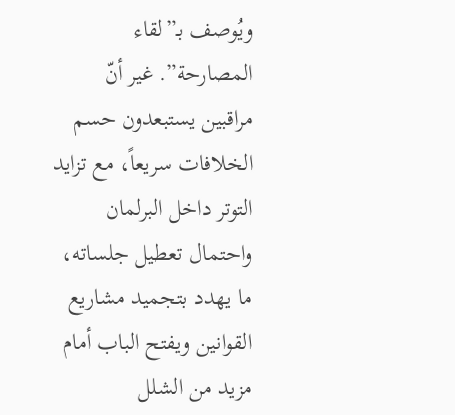ويُوصف بـ”لقاء المصارحة”. غير أنّ مراقبين يستبعدون حسم الخلافات سريعاً، مع تزايد التوتر داخل البرلمان واحتمال تعطيل جلساته، ما يهدد بتجميد مشاريع القوانين ويفتح الباب أمام مزيد من الشلل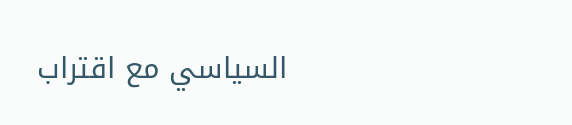السياسي مع اقتراب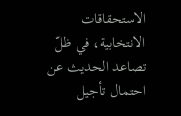الاستحقاقات الانتخابية، في ظلّ تصاعد الحديث عن احتمال تأجيل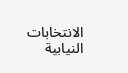الانتخابات النيابية